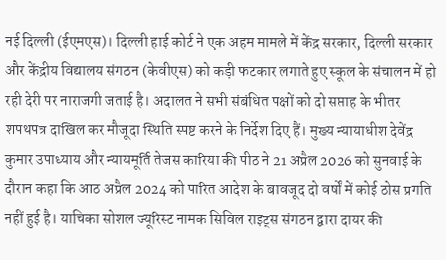नई दिल्ली (ईएमएस)। दिल्ली हाई कोर्ट ने एक अहम मामले में केंद्र सरकार, दिल्ली सरकार और केंद्रीय विद्यालय संगठन (केवीएस) को कड़ी फटकार लगाते हुए स्कूल के संचालन में हो रही देरी पर नाराजगी जताई है। अदालत ने सभी संबंधित पक्षों को दो सप्ताह के भीतर शपथपत्र दाखिल कर मौजूदा स्थिति स्पष्ट करने के निर्देश दिए हैं। मुख्य न्यायाधीश देवेंद्र कुमार उपाध्याय और न्यायमूर्ति तेजस कारिया की पीठ ने 21 अप्रैल 2026 को सुनवाई के दौरान कहा कि आठ अप्रैल 2024 को पारित आदेश के बावजूद दो वर्षों में कोई ठोस प्रगति नहीं हुई है। याचिका सोशल ज्यूरिस्ट नामक सिविल राइट्स संगठन द्वारा दायर की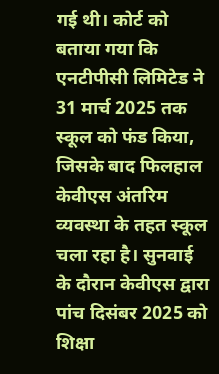गई थी। कोर्ट को बताया गया कि एनटीपीसी लिमिटेड ने 31 मार्च 2025 तक स्कूल को फंड किया, जिसके बाद फिलहाल केवीएस अंतरिम व्यवस्था के तहत स्कूल चला रहा है। सुनवाई के दौरान केवीएस द्वारा पांच दिसंबर 2025 को शिक्षा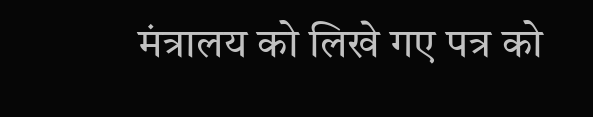मंत्रालय को लिखे गए पत्र को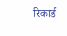रिकार्ड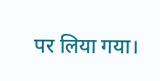पर लिया गया।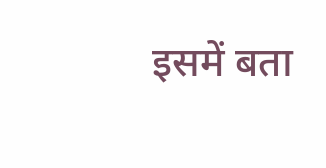इसमें बता